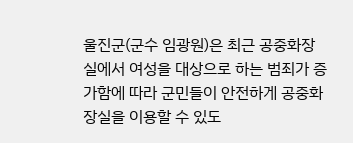울진군(군수 임광원)은 최근 공중화장실에서 여성을 대상으로 하는 범죄가 증가함에 따라 군민들이 안전하게 공중화장실을 이용할 수 있도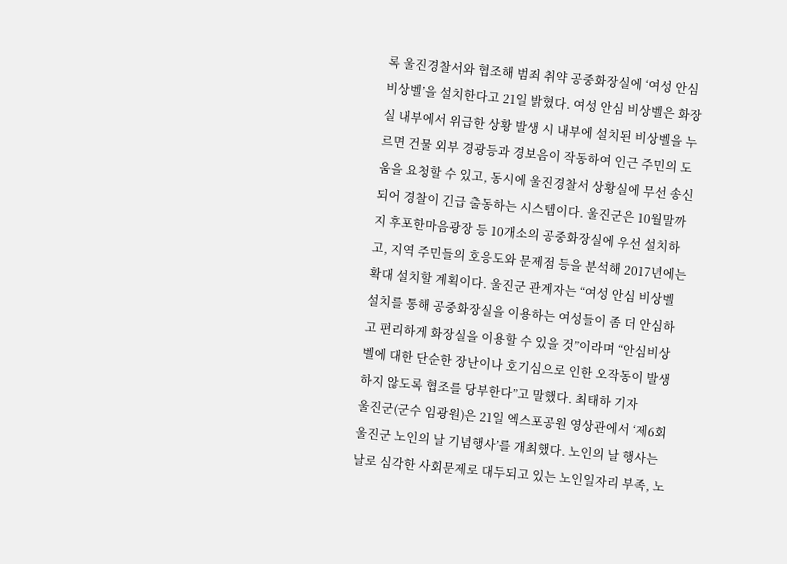록 울진경찰서와 협조해 범죄 취약 공중화장실에 ‘여성 안심 비상벨’을 설치한다고 21일 밝혔다. 여성 안심 비상벨은 화장실 내부에서 위급한 상황 발생 시 내부에 설치된 비상벨을 누르면 건물 외부 경광등과 경보음이 작동하여 인근 주민의 도움을 요청할 수 있고, 동시에 울진경찰서 상황실에 무선 송신되어 경찰이 긴급 출동하는 시스템이다. 울진군은 10월말까지 후포한마음광장 등 10개소의 공중화장실에 우선 설치하고, 지역 주민들의 호응도와 문제점 등을 분석해 2017년에는 확대 설치할 계획이다. 울진군 관계자는 “여성 안심 비상벨 설치를 통해 공중화장실을 이용하는 여성들이 좀 더 안심하고 편리하게 화장실을 이용할 수 있을 것”이라며 “안심비상벨에 대한 단순한 장난이나 호기심으로 인한 오작동이 발생하지 않도록 협조를 당부한다”고 말했다. 최태하 기자
울진군(군수 임광원)은 21일 엑스포공원 영상관에서 ‘제6회 울진군 노인의 날 기념행사’를 개최했다. 노인의 날 행사는 날로 심각한 사회문제로 대두되고 있는 노인일자리 부족, 노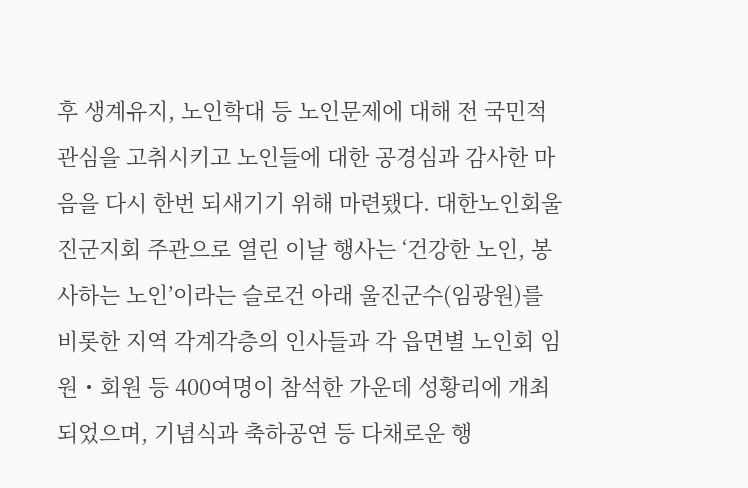후 생계유지, 노인학대 등 노인문제에 대해 전 국민적 관심을 고취시키고 노인들에 대한 공경심과 감사한 마음을 다시 한번 되새기기 위해 마련됐다. 대한노인회울진군지회 주관으로 열린 이날 행사는 ‘건강한 노인, 봉사하는 노인’이라는 슬로건 아래 울진군수(임광원)를 비롯한 지역 각계각층의 인사들과 각 읍면별 노인회 임원・회원 등 400여명이 참석한 가운데 성황리에 개최되었으며, 기념식과 축하공연 등 다채로운 행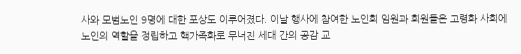사와 모범노인 9명에 대한 포상도 이루어졌다. 이날 행사에 참여한 노인회 임원과 회원들은 고령화 사회에 노인의 역할을 정립하고 핵가족화로 무너진 세대 간의 공감 교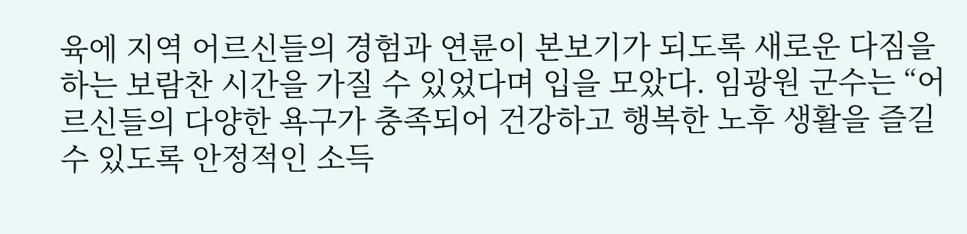육에 지역 어르신들의 경험과 연륜이 본보기가 되도록 새로운 다짐을 하는 보람찬 시간을 가질 수 있었다며 입을 모았다. 임광원 군수는 “어르신들의 다양한 욕구가 충족되어 건강하고 행복한 노후 생활을 즐길 수 있도록 안정적인 소득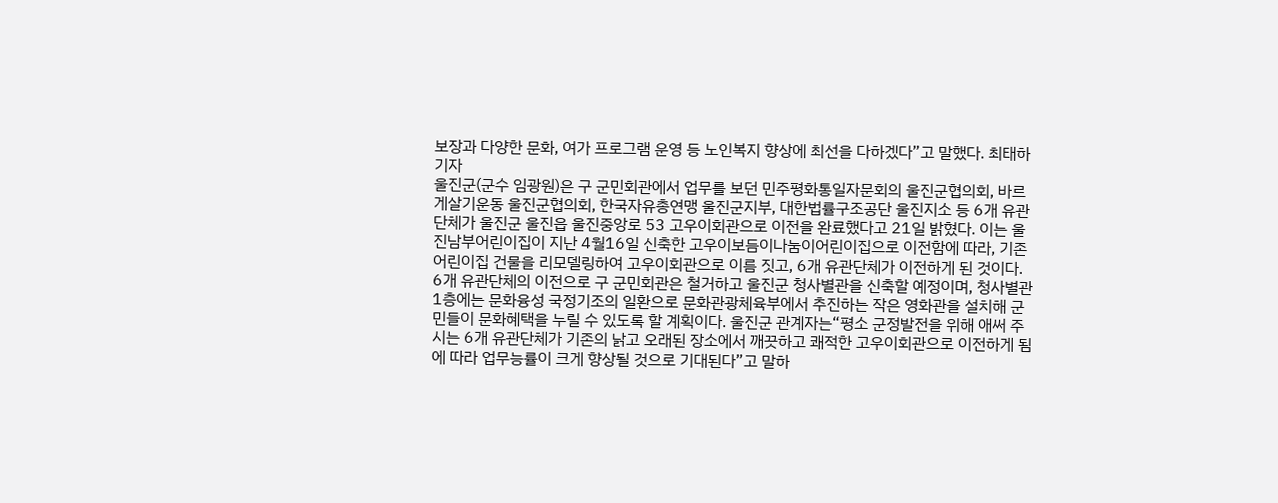보장과 다양한 문화, 여가 프로그램 운영 등 노인복지 향상에 최선을 다하겠다”고 말했다. 최태하 기자
울진군(군수 임광원)은 구 군민회관에서 업무를 보던 민주평화통일자문회의 울진군협의회, 바르게살기운동 울진군협의회, 한국자유총연맹 울진군지부, 대한법률구조공단 울진지소 등 6개 유관단체가 울진군 울진읍 울진중앙로 53 고우이회관으로 이전을 완료했다고 21일 밝혔다. 이는 울진남부어린이집이 지난 4월16일 신축한 고우이보듬이나눔이어린이집으로 이전함에 따라, 기존 어린이집 건물을 리모델링하여 고우이회관으로 이름 짓고, 6개 유관단체가 이전하게 된 것이다. 6개 유관단체의 이전으로 구 군민회관은 철거하고 울진군 청사별관을 신축할 예정이며, 청사별관 1층에는 문화융성 국정기조의 일환으로 문화관광체육부에서 추진하는 작은 영화관을 설치해 군민들이 문화혜택을 누릴 수 있도록 할 계획이다. 울진군 관계자는“평소 군정발전을 위해 애써 주시는 6개 유관단체가 기존의 낡고 오래된 장소에서 깨끗하고 쾌적한 고우이회관으로 이전하게 됨에 따라 업무능률이 크게 향상될 것으로 기대된다”고 말하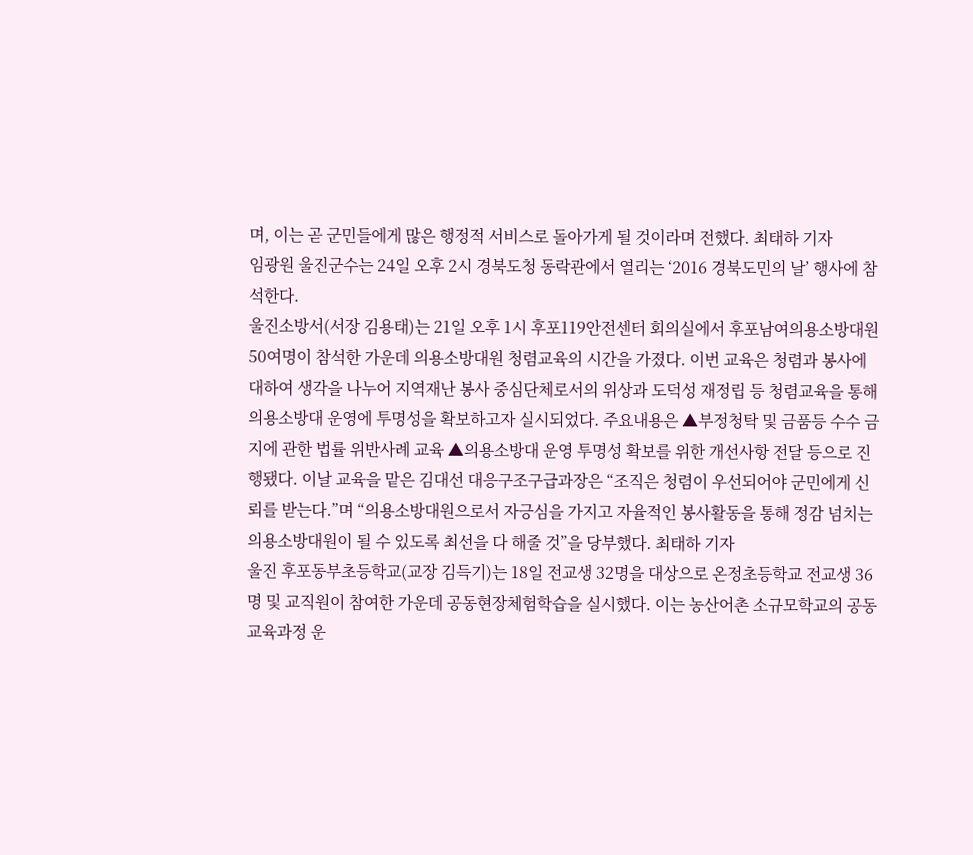며, 이는 곧 군민들에게 많은 행정적 서비스로 돌아가게 될 것이라며 전했다. 최태하 기자
임광원 울진군수는 24일 오후 2시 경북도청 동락관에서 열리는 ‘2016 경북도민의 날’ 행사에 참석한다.
울진소방서(서장 김용태)는 21일 오후 1시 후포119안전센터 회의실에서 후포남여의용소방대원 50여명이 참석한 가운데 의용소방대원 청렴교육의 시간을 가졌다. 이번 교육은 청렴과 봉사에 대하여 생각을 나누어 지역재난 봉사 중심단체로서의 위상과 도덕성 재정립 등 청렴교육을 통해 의용소방대 운영에 투명성을 확보하고자 실시되었다. 주요내용은 ▲부정청탁 및 금품등 수수 금지에 관한 법률 위반사례 교육 ▲의용소방대 운영 투명성 확보를 위한 개선사항 전달 등으로 진행됐다. 이날 교육을 맡은 김대선 대응구조구급과장은 “조직은 청렴이 우선되어야 군민에게 신뢰를 받는다.”며 “의용소방대원으로서 자긍심을 가지고 자율적인 봉사활동을 통해 정감 넘치는 의용소방대원이 될 수 있도록 최선을 다 해줄 것”을 당부했다. 최태하 기자
울진 후포동부초등학교(교장 김득기)는 18일 전교생 32명을 대상으로 온정초등학교 전교생 36명 및 교직원이 참여한 가운데 공동현장체험학습을 실시했다. 이는 농산어촌 소규모학교의 공동교육과정 운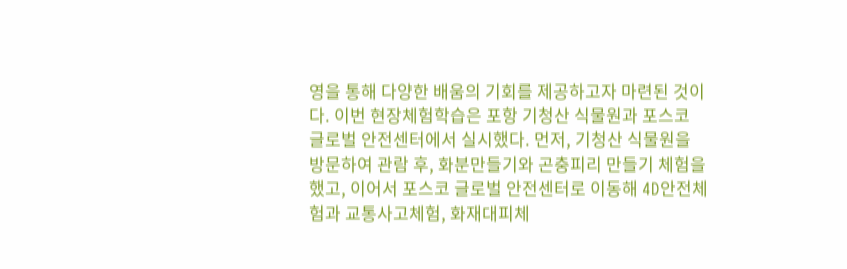영을 통해 다양한 배움의 기회를 제공하고자 마련된 것이다. 이번 현장체험학습은 포항 기청산 식물원과 포스코 글로벌 안전센터에서 실시했다. 먼저, 기청산 식물원을 방문하여 관람 후, 화분만들기와 곤충피리 만들기 체험을 했고, 이어서 포스코 글로벌 안전센터로 이동해 4D안전체험과 교통사고체험, 화재대피체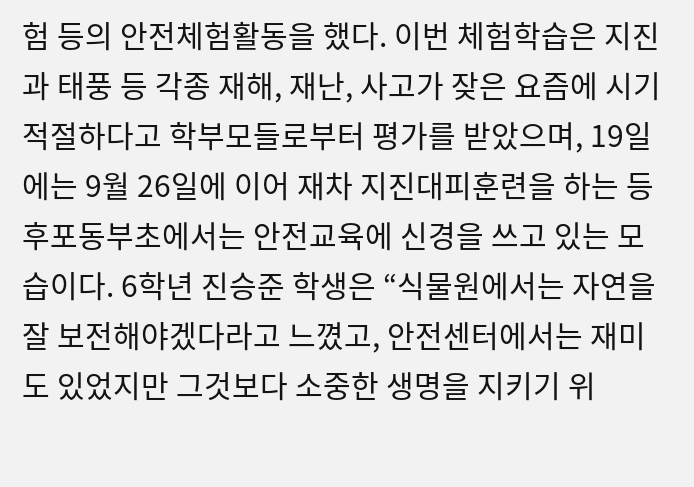험 등의 안전체험활동을 했다. 이번 체험학습은 지진과 태풍 등 각종 재해, 재난, 사고가 잦은 요즘에 시기적절하다고 학부모들로부터 평가를 받았으며, 19일에는 9월 26일에 이어 재차 지진대피훈련을 하는 등 후포동부초에서는 안전교육에 신경을 쓰고 있는 모습이다. 6학년 진승준 학생은 “식물원에서는 자연을 잘 보전해야겠다라고 느꼈고, 안전센터에서는 재미도 있었지만 그것보다 소중한 생명을 지키기 위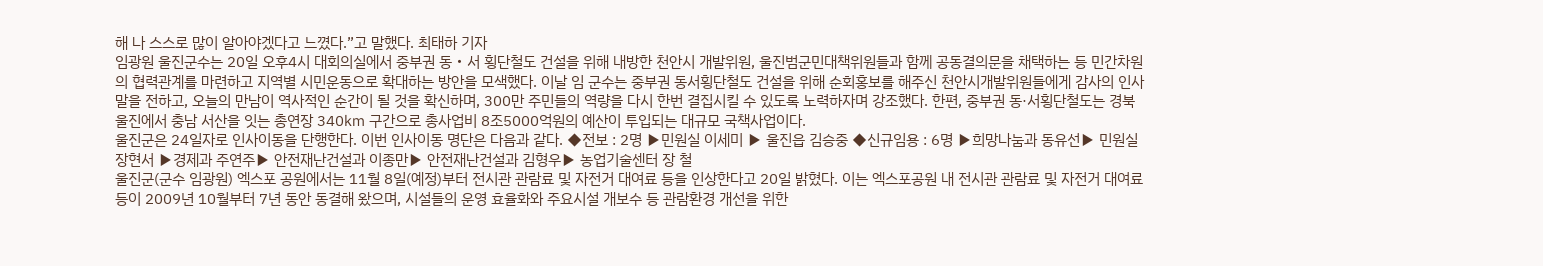해 나 스스로 많이 알아야겠다고 느꼈다.”고 말했다. 최태하 기자
임광원 울진군수는 20일 오후4시 대회의실에서 중부권 동・서 횡단철도 건설을 위해 내방한 천안시 개발위원, 울진범군민대책위원들과 함께 공동결의문을 채택하는 등 민간차원의 협력관계를 마련하고 지역별 시민운동으로 확대하는 방안을 모색했다. 이날 임 군수는 중부권 동서횡단철도 건설을 위해 순회홍보를 해주신 천안시개발위원들에게 감사의 인사말을 전하고, 오늘의 만남이 역사적인 순간이 될 것을 확신하며, 300만 주민들의 역량을 다시 한번 결집시킬 수 있도록 노력하자며 강조했다. 한편, 중부권 동·서횡단철도는 경북 울진에서 충남 서산을 잇는 총연장 340㎞ 구간으로 총사업비 8조5000억원의 예산이 투입되는 대규모 국책사업이다.
울진군은 24일자로 인사이동을 단행한다. 이번 인사이동 명단은 다음과 같다. ◆전보 : 2명 ▶민원실 이세미 ▶ 울진읍 김승중 ◆신규임용 : 6명 ▶희망나눔과 동유선▶ 민원실 장현서 ▶경제과 주연주▶ 안전재난건설과 이종만▶ 안전재난건설과 김형우▶ 농업기술센터 장 철
울진군(군수 임광원) 엑스포 공원에서는 11월 8일(예정)부터 전시관 관람료 및 자전거 대여료 등을 인상한다고 20일 밝혔다. 이는 엑스포공원 내 전시관 관람료 및 자전거 대여료 등이 2009년 10월부터 7년 동안 동결해 왔으며, 시설들의 운영 효율화와 주요시설 개보수 등 관람환경 개선을 위한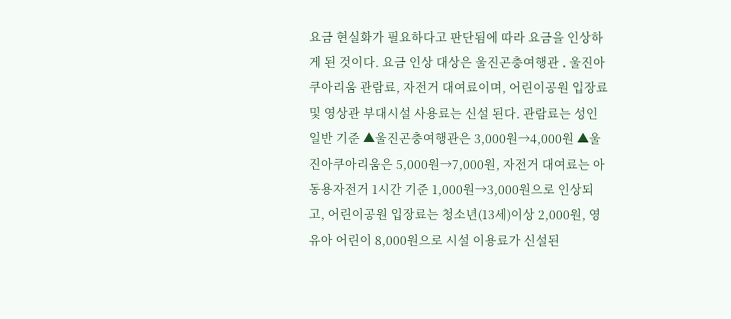요금 현실화가 필요하다고 판단됨에 따라 요금을 인상하게 된 것이다. 요금 인상 대상은 울진곤충여행관 ․ 울진아쿠아리움 관람료, 자전거 대여료이며, 어린이공원 입장료 및 영상관 부대시설 사용료는 신설 된다. 관람료는 성인 일반 기준 ▲울진곤충여행관은 3,000원→4,000원 ▲울진아쿠아리움은 5,000원→7,000원, 자전거 대여료는 아동용자전거 1시간 기준 1,000원→3,000원으로 인상되고, 어린이공원 입장료는 청소년(13세)이상 2,000원, 영유아 어린이 8,000원으로 시설 이용료가 신설된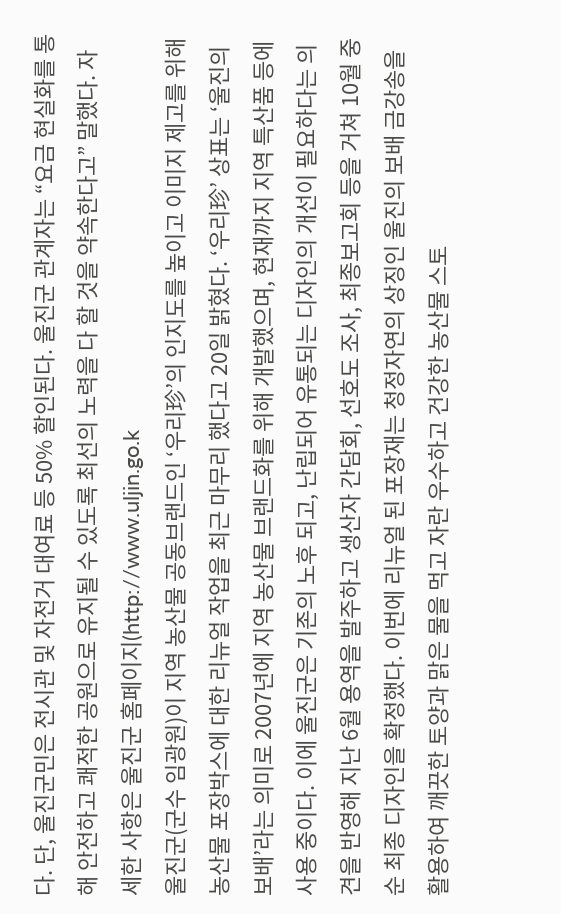다. 단, 울진군민은 전시관 및 자전거 대여료 등 50% 할인된다. 울진군 관계자는 “요금 현실화를 통해 안전하고 쾌적한 공원으로 유지될 수 있도록 최선의 노력을 다 할 것을 약속한다고” 말했다. 자세한 사항은 울진군 홈페이지(http://www.uljin.go.k
울진군(군수 임광원)이 지역 농산물 공동브랜드인 ‘우리珍’의 인지도를 높이고 이미지 제고를 위해 농산물 포장박스에 대한 리뉴얼 작업을 최근 마무리 했다고 20일 밝혔다. ‘우리珍’ 상표는 ‘울진의 보배’라는 의미로 2007년에 지역 농산물 브랜드화를 위해 개발했으며, 현재까지 지역 특산품 등에 사용 중이다. 이에 울진군은 기존의 노후 되고, 난립되어 유통되는 디자인의 개선이 필요하다는 의견을 반영해 지난 6월 용역을 발주하고 생산자 간담회, 선호도 조사, 최종보고회 등을 거쳐 10월 중순 최종 디자인을 확정했다. 이번에 리뉴얼 된 포장재는 청정자연의 상징인 울진의 보배 금강송을 활용하여 깨끗한 토양과 맑은 물을 먹고 자란 우수하고 건강한 농산물 스토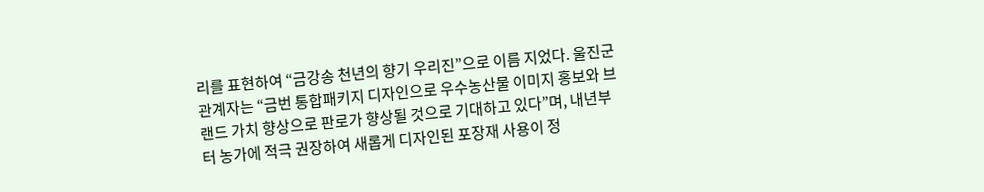리를 표현하여 “금강송 천년의 향기 우리진”으로 이름 지었다. 울진군 관계자는 “금번 통합패키지 디자인으로 우수농산물 이미지 홍보와 브랜드 가치 향상으로 판로가 향상될 것으로 기대하고 있다”며, 내년부터 농가에 적극 권장하여 새롭게 디자인된 포장재 사용이 정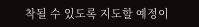착될 수 있도록 지도할 예정이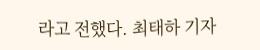라고 전했다. 최태하 기자